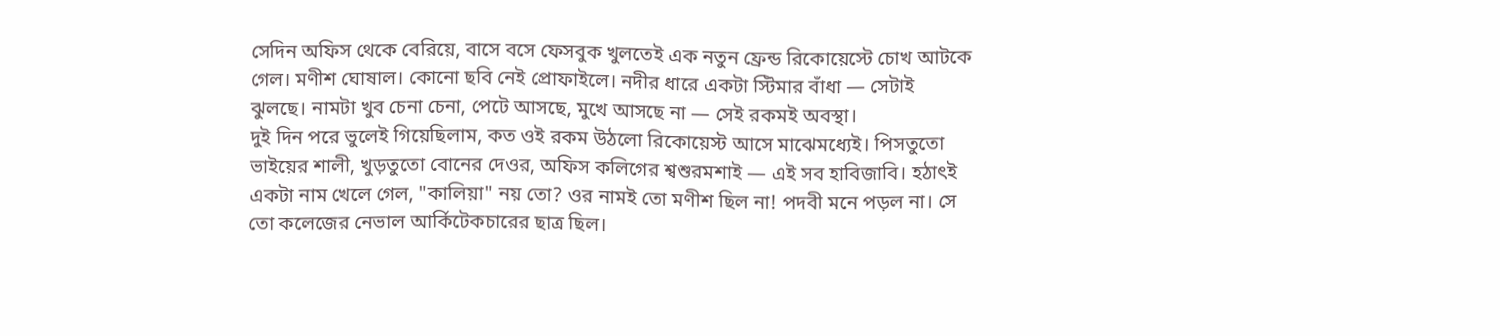সেদিন অফিস থেকে বেরিয়ে, বাসে বসে ফেসবুক খুলতেই এক নতুন ফ্রেন্ড রিকোয়েস্টে চোখ আটকে গেল। মণীশ ঘোষাল। কোনো ছবি নেই প্রোফাইলে। নদীর ধারে একটা স্টিমার বাঁধা — সেটাই ঝুলছে। নামটা খুব চেনা চেনা, পেটে আসছে, মুখে আসছে না — সেই রকমই অবস্থা।
দুই দিন পরে ভুলেই গিয়েছিলাম, কত ওই রকম উঠলো রিকোয়েস্ট আসে মাঝেমধ্যেই। পিসতুতো ভাইয়ের শালী, খুড়তুতো বোনের দেওর, অফিস কলিগের শ্বশুরমশাই — এই সব হাবিজাবি। হঠাৎই একটা নাম খেলে গেল, "কালিয়া" নয় তো? ওর নামই তো মণীশ ছিল না! পদবী মনে পড়ল না। সে তো কলেজের নেভাল আর্কিটেকচারের ছাত্র ছিল।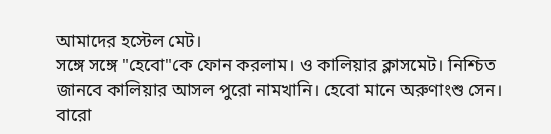আমাদের হস্টেল মেট।
সঙ্গে সঙ্গে "হেবো"কে ফোন করলাম। ও কালিয়ার ক্লাসমেট। নিশ্চিত জানবে কালিয়ার আসল পুরো নামখানি। হেবো মানে অরুণাংশু সেন। বারো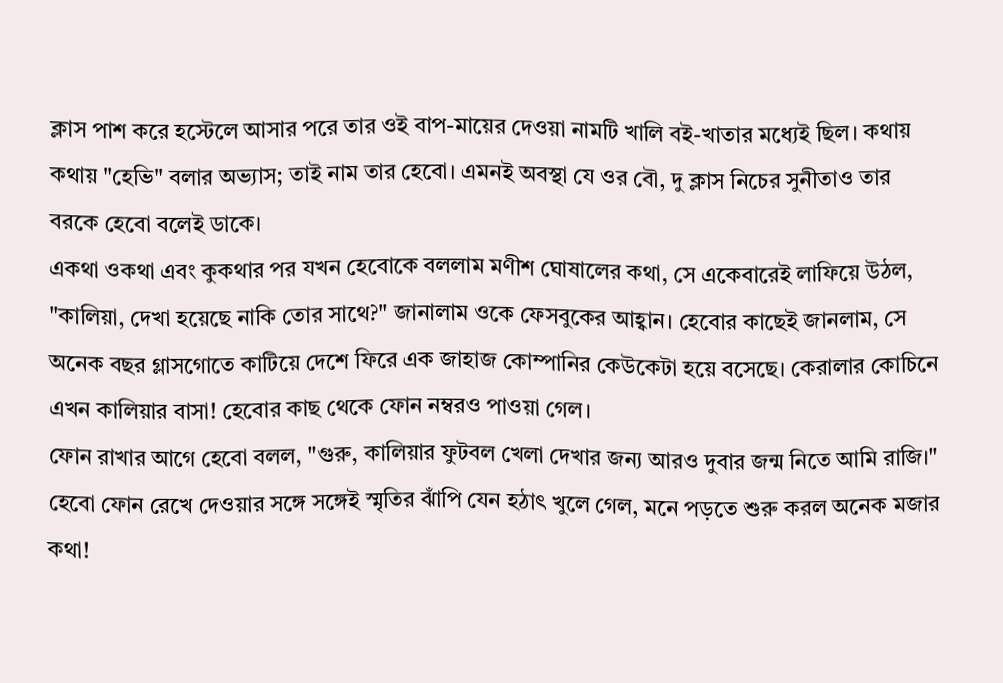ক্লাস পাশ করে হস্টেলে আসার পরে তার ওই বাপ-মায়ের দেওয়া নামটি খালি বই-খাতার মধ্যেই ছিল। কথায় কথায় "হেভি" বলার অভ্যাস; তাই নাম তার হেবো। এমনই অবস্থা যে ওর বৌ, দু ক্লাস নিচের সুনীতাও তার বরকে হেবো বলেই ডাকে।
একথা ওকথা এবং কুকথার পর যখন হেবোকে বললাম মণীশ ঘোষালের কথা, সে একেবারেই লাফিয়ে উঠল, "কালিয়া, দেখা হয়েছে নাকি তোর সাথে?" জানালাম ওকে ফেসবুকের আহ্বান। হেবোর কাছেই জানলাম, সে অনেক বছর গ্লাসগোতে কাটিয়ে দেশে ফিরে এক জাহাজ কোম্পানির কেউকেটা হয়ে বসেছে। কেরালার কোচিনে এখন কালিয়ার বাসা! হেবোর কাছ থেকে ফোন নম্বরও পাওয়া গেল।
ফোন রাখার আগে হেবো বলল, "গুরু, কালিয়ার ফুটবল খেলা দেখার জন্য আরও দুবার জন্ম নিতে আমি রাজি।"
হেবো ফোন রেখে দেওয়ার সঙ্গে সঙ্গেই স্মৃতির ঝাঁপি যেন হঠাৎ খুলে গেল, মনে পড়তে শুরু করল অনেক মজার কথা!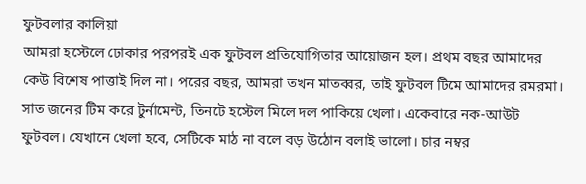ফুটবলার কালিয়া
আমরা হস্টেলে ঢোকার পরপরই এক ফুটবল প্রতিযোগিতার আয়োজন হল। প্রথম বছর আমাদের কেউ বিশেষ পাত্তাই দিল না। পরের বছর, আমরা তখন মাতব্বর, তাই ফুটবল টিমে আমাদের রমরমা। সাত জনের টিম করে টুর্নামেন্ট, তিনটে হস্টেল মিলে দল পাকিয়ে খেলা। একেবারে নক-আউট ফুটবল। যেখানে খেলা হবে, সেটিকে মাঠ না বলে বড় উঠোন বলাই ভালো। চার নম্বর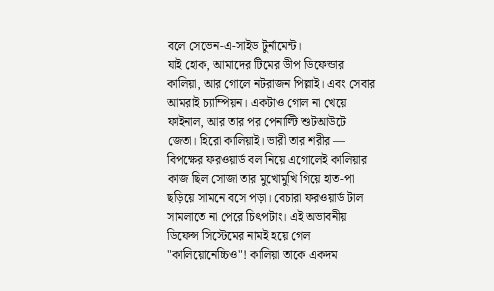বলে সেভেন-এ-সাইড টুর্নামেন্ট।
যাই হোক, আমাদের টিমের ডীপ ডিফেন্ডার কালিয়া, আর গোলে নটরাজন পিল্লাই। এবং সেবার আমরাই চ্যাম্পিয়ন। একটাও গোল না খেয়ে ফাইনাল, আর তার পর পেনাল্টি শুটআউটে জেতা। হিরো কালিয়াই। ভারী তার শরীর — বিপক্ষের ফরওয়ার্ড বল নিয়ে এগোলেই কালিয়ার কাজ ছিল সোজা তার মুখোমুখি গিয়ে হাত-পা ছড়িয়ে সামনে বসে পড়া। বেচারা ফরওয়ার্ড টাল সামলাতে না পেরে চিৎপটাং। এই অভাবনীয় ডিফেন্স সিস্টেমের নামই হয়ে গেল "কালিয়োনেচ্চিও"! কালিয়া তাকে একদম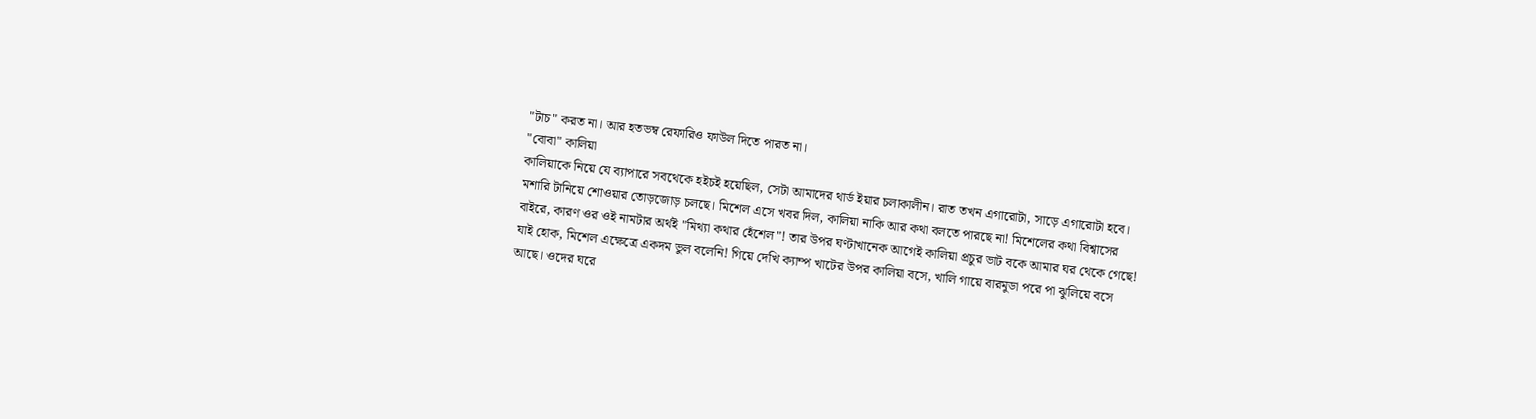"টাচ" করত না। আর হতভম্ব রেফারিও ফাউল দিতে পারত না।
"বোবা" কালিয়া
কালিয়াকে নিয়ে যে ব্যাপারে সবথেকে হইচই হয়েছিল, সেটা আমাদের থার্ড ইয়ার চলাকালীন। রাত তখন এগারোটা, সাড়ে এগারোটা হবে। মশারি টানিয়ে শোওয়ার তোড়জোড় চলছে। মিশেল এসে খবর দিল, কালিয়া নাকি আর কথা বলতে পারছে না! মিশেলের কথা বিশ্বাসের বাইরে, কারণ ওর ওই নামটার অর্থই "মিথ্যা কথার হেঁশেল"! তার উপর ঘণ্টাখানেক আগেই কালিয়া প্রচুর ভাট বকে আমার ঘর থেকে গেছে!
যাই হোক, মিশেল এক্ষেত্রে একদম ভুল বলেনি! গিয়ে দেখি ক্যাম্প খাটের উপর কালিয়া বসে, খালি গায়ে বারমুডা পরে পা ঝুলিয়ে বসে আছে। ওদের ঘরে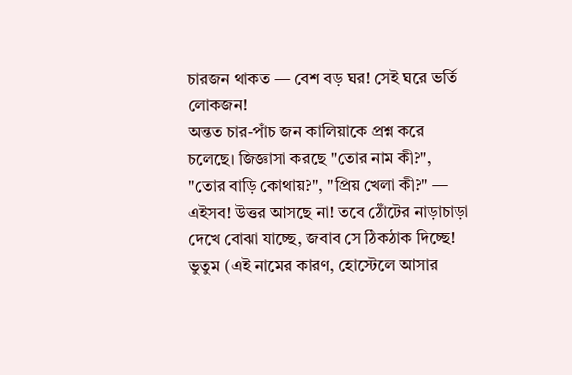চারজন থাকত — বেশ বড় ঘর! সেই ঘরে ভর্তি লোকজন!
অন্তত চার-পাঁচ জন কালিয়াকে প্রশ্ন করে চলেছে। জিজ্ঞাসা করছে "তোর নাম কী?", "তোর বাড়ি কোথায়?", "প্রিয় খেলা কী?" — এইসব! উত্তর আসছে না! তবে ঠোঁটের নাড়াচাড়া দেখে বোঝা যাচ্ছে, জবাব সে ঠিকঠাক দিচ্ছে!
ভুতুম (এই নামের কারণ, হোস্টেলে আসার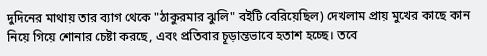দুদিনের মাথায় তার ব্যাগ থেকে "ঠাকুরমার ঝুলি" বইটি বেরিয়েছিল) দেখলাম প্রায় মুখের কাছে কান নিয়ে গিয়ে শোনার চেষ্টা করছে, এবং প্রতিবার চূড়ান্তভাবে হতাশ হচ্ছে। তবে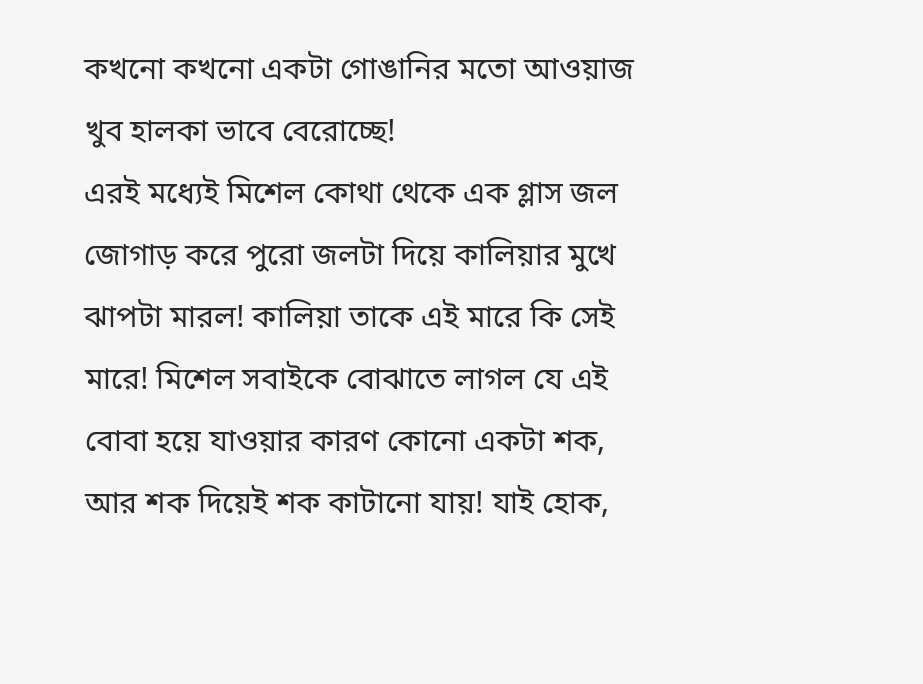কখনো কখনো একটা গোঙানির মতো আওয়াজ খুব হালকা ভাবে বেরোচ্ছে!
এরই মধ্যেই মিশেল কোথা থেকে এক গ্লাস জল জোগাড় করে পুরো জলটা দিয়ে কালিয়ার মুখে ঝাপটা মারল! কালিয়া তাকে এই মারে কি সেই মারে! মিশেল সবাইকে বোঝাতে লাগল যে এই বোবা হয়ে যাওয়ার কারণ কোনো একটা শক, আর শক দিয়েই শক কাটানো যায়! যাই হোক,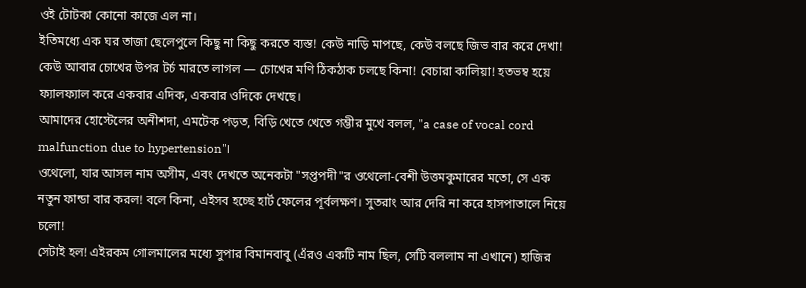ওই টোটকা কোনো কাজে এল না।
ইতিমধ্যে এক ঘর তাজা ছেলেপুলে কিছু না কিছু করতে ব্যস্ত! কেউ নাড়ি মাপছে, কেউ বলছে জিভ বার করে দেখা! কেউ আবার চোখের উপর টর্চ মারতে লাগল — চোখের মণি ঠিকঠাক চলছে কিনা! বেচারা কালিয়া! হতভম্ব হয়ে ফ্যালফ্যাল করে একবার এদিক, একবার ওদিকে দেখছে।
আমাদের হোস্টেলের অনীশদা, এমটেক পড়ত, বিড়ি খেতে খেতে গম্ভীর মুখে বলল, "a case of vocal cord malfunction due to hypertension"।
ওথেলো, যার আসল নাম অসীম, এবং দেখতে অনেকটা "সপ্তপদী"র ওথেলো-বেশী উত্তমকুমারের মতো, সে এক নতুন ফান্ডা বার করল! বলে কিনা, এইসব হচ্ছে হার্ট ফেলের পূর্বলক্ষণ। সুতরাং আর দেরি না করে হাসপাতালে নিয়ে চলো!
সেটাই হল! এইরকম গোলমালের মধ্যে সুপার বিমানবাবু (এঁরও একটি নাম ছিল, সেটি বললাম না এখানে) হাজির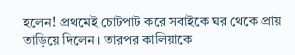হলেন! প্রথমেই চোটপাট করে সবাইকে ঘর থেকে প্রায় তাড়িয়ে দিলেন। তারপর কালিয়াকে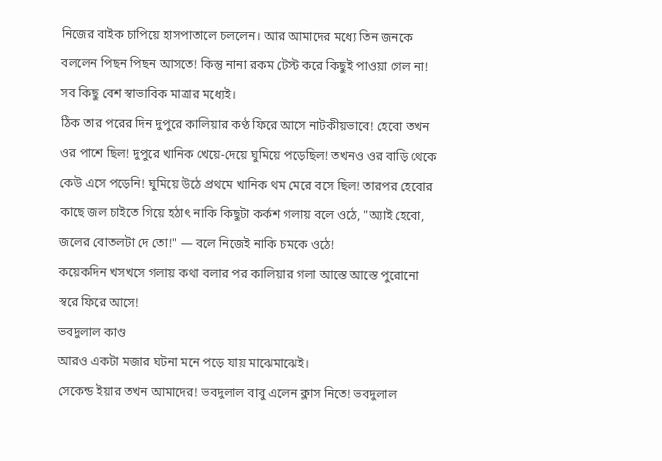নিজের বাইক চাপিয়ে হাসপাতালে চললেন। আর আমাদের মধ্যে তিন জনকে বললেন পিছন পিছন আসতে! কিন্তু নানা রকম টেস্ট করে কিছুই পাওয়া গেল না! সব কিছু বেশ স্বাভাবিক মাত্রার মধ্যেই।
ঠিক তার পরের দিন দুপুরে কালিয়ার কণ্ঠ ফিরে আসে নাটকীয়ভাবে! হেবো তখন ওর পাশে ছিল! দুপুরে খানিক খেয়ে-দেয়ে ঘুমিয়ে পড়েছিল! তখনও ওর বাড়ি থেকে কেউ এসে পড়েনি! ঘুমিয়ে উঠে প্রথমে খানিক থম মেরে বসে ছিল! তারপর হেবোর কাছে জল চাইতে গিয়ে হঠাৎ নাকি কিছুটা কর্কশ গলায় বলে ওঠে, "অ্যাই হেবো, জলের বোতলটা দে তো!" — বলে নিজেই নাকি চমকে ওঠে!
কয়েকদিন খসখসে গলায় কথা বলার পর কালিয়ার গলা আস্তে আস্তে পুরোনো স্বরে ফিরে আসে!
ভবদুলাল কাণ্ড
আরও একটা মজার ঘটনা মনে পড়ে যায় মাঝেমাঝেই।
সেকেন্ড ইয়ার তখন আমাদের! ভবদুলাল বাবু এলেন ক্লাস নিতে! ভবদুলাল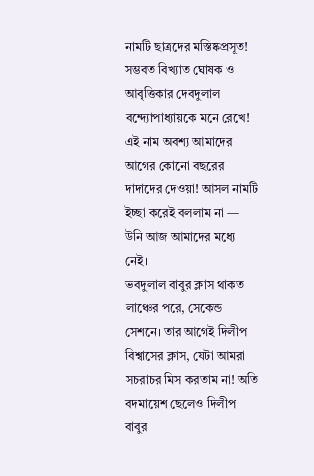নামটি ছাত্রদের মস্তিষ্কপ্রসূত! সম্ভবত বিখ্যাত ঘোষক ও আবৃত্তিকার দেবদুলাল বন্দ্যোপাধ্যায়কে মনে রেখে! এই নাম অবশ্য আমাদের আগের কোনো বছরের দাদাদের দেওয়া! আসল নামটি ইচ্ছা করেই বললাম না — উনি আজ আমাদের মধ্যে নেই।
ভবদুলাল বাবুর ক্লাস থাকত লাঞ্চের পরে, সেকেন্ড সেশনে। তার আগেই দিলীপ বিশ্বাসের ক্লাস, যেটা আমরা সচরাচর মিস করতাম না! অতি বদমায়েশ ছেলেও দিলীপ বাবুর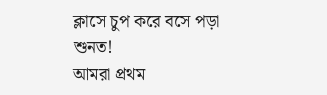ক্লাসে চুপ করে বসে পড়া শুনত!
আমরা প্রথম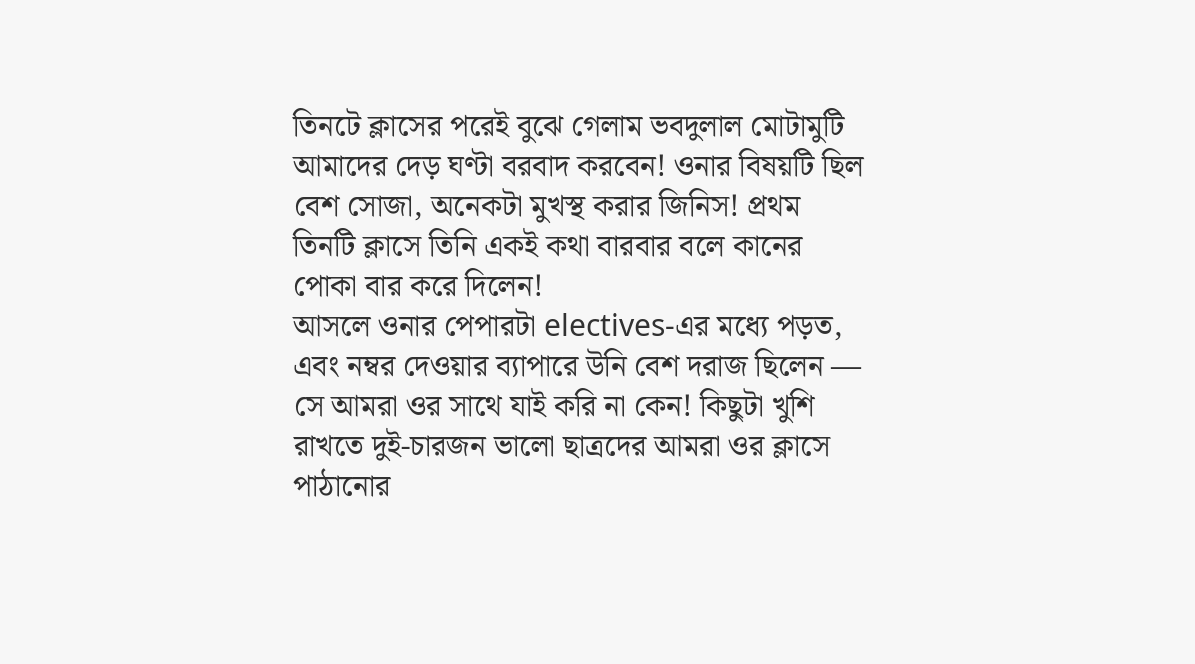তিনটে ক্লাসের পরেই বুঝে গেলাম ভবদুলাল মোটামুটি আমাদের দেড় ঘণ্টা বরবাদ করবেন! ওনার বিষয়টি ছিল বেশ সোজা, অনেকটা মুখস্থ করার জিনিস! প্রথম তিনটি ক্লাসে তিনি একই কথা বারবার বলে কানের পোকা বার করে দিলেন!
আসলে ওনার পেপারটা electives-এর মধ্যে পড়ত, এবং নম্বর দেওয়ার ব্যাপারে উনি বেশ দরাজ ছিলেন — সে আমরা ওর সাথে যাই করি না কেন! কিছুটা খুশি রাখতে দুই-চারজন ভালো ছাত্রদের আমরা ওর ক্লাসে পাঠানোর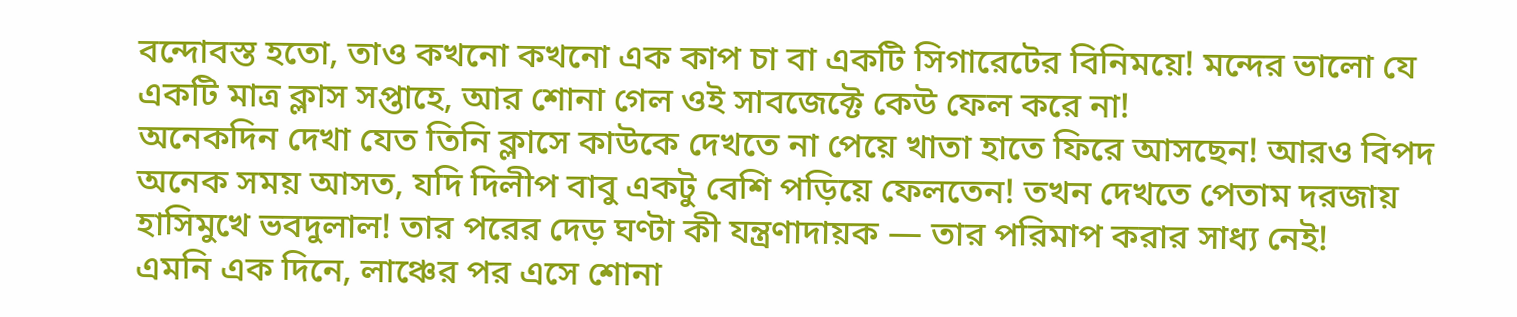বন্দোবস্ত হতো, তাও কখনো কখনো এক কাপ চা বা একটি সিগারেটের বিনিময়ে! মন্দের ভালো যে একটি মাত্র ক্লাস সপ্তাহে, আর শোনা গেল ওই সাবজেক্টে কেউ ফেল করে না!
অনেকদিন দেখা যেত তিনি ক্লাসে কাউকে দেখতে না পেয়ে খাতা হাতে ফিরে আসছেন! আরও বিপদ অনেক সময় আসত, যদি দিলীপ বাবু একটু বেশি পড়িয়ে ফেলতেন! তখন দেখতে পেতাম দরজায় হাসিমুখে ভবদুলাল! তার পরের দেড় ঘণ্টা কী যন্ত্রণাদায়ক — তার পরিমাপ করার সাধ্য নেই!
এমনি এক দিনে, লাঞ্চের পর এসে শোনা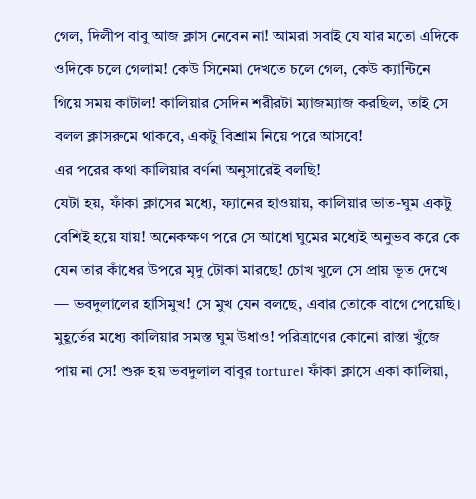গেল, দিলীপ বাবু আজ ক্লাস নেবেন না! আমরা সবাই যে যার মতো এদিকে ওদিকে চলে গেলাম! কেউ সিনেমা দেখতে চলে গেল, কেউ ক্যান্টিনে গিয়ে সময় কাটাল! কালিয়ার সেদিন শরীরটা ম্যাজম্যাজ করছিল, তাই সে বলল ক্লাসরুমে থাকবে, একটু বিশ্রাম নিয়ে পরে আসবে!
এর পরের কথা কালিয়ার বর্ণনা অনুসারেই বলছি!
যেটা হয়, ফাঁকা ক্লাসের মধ্যে, ফ্যানের হাওয়ায়, কালিয়ার ভাত-ঘুম একটু বেশিই হয়ে যায়! অনেকক্ষণ পরে সে আধো ঘুমের মধ্যেই অনুভব করে কে যেন তার কাঁধের উপরে মৃদু টোকা মারছে! চোখ খুলে সে প্রায় ভূত দেখে — ভবদুলালের হাসিমুখ! সে মুখ যেন বলছে, এবার তোকে বাগে পেয়েছি।
মুহূর্তের মধ্যে কালিয়ার সমস্ত ঘুম উধাও! পরিত্রাণের কোনো রাস্তা খুঁজে পায় না সে! শুরু হয় ভবদুলাল বাবুর torture। ফাঁকা ক্লাসে একা কালিয়া,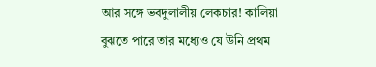আর সঙ্গে ভবদুলালীয় লেকচার! কালিয়া বুঝতে পারে তার মধ্যেও যে উনি প্রথম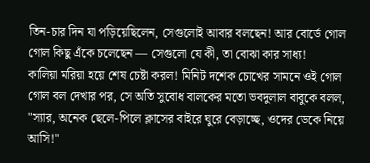তিন-চার দিন যা পড়িয়েছিলেন, সেগুলোই আবার বলছেন! আর বোর্ডে গোল গোল কিছু এঁকে চলেছেন — সেগুলো যে কী, তা বোঝা কার সাধ্য!
কালিয়া মরিয়া হয়ে শেষ চেষ্টা করল! মিনিট দশেক চোখের সামনে ওই গোল গোল বল দেখার পর, সে অতি সুবোধ বালকের মতো ভবদুলাল বাবুকে বলল, "স্যার, অনেক ছেলে-পিলে ক্লাসের বাইরে ঘুরে বেড়াচ্ছে, ওদের ডেকে নিয়ে আসি!"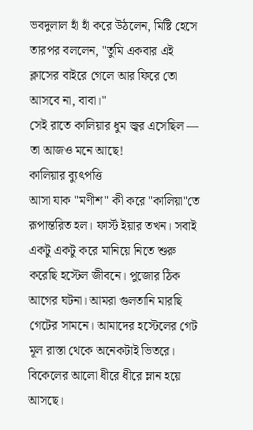ভবদুলাল হাঁ হাঁ করে উঠলেন, মিষ্টি হেসে তারপর বললেন, "তুমি একবার এই ক্লাসের বাইরে গেলে আর ফিরে তো আসবে না, বাবা।"
সেই রাতে কালিয়ার ধুম জ্বর এসেছিল — তা আজও মনে আছে!
কালিয়ার ব্যুৎপত্তি
আসা যাক "মণীশ" কী করে "কালিয়া"তে রূপান্তরিত হল। ফার্স্ট ইয়ার তখন। সবাই একটু একটু করে মানিয়ে নিতে শুরু করেছি হস্টেল জীবনে। পুজোর ঠিক আগের ঘটনা। আমরা গুলতানি মারছি গেটের সামনে। আমাদের হস্টেলের গেট মূল রাস্তা থেকে অনেকটাই ভিতরে। বিকেলের আলো ধীরে ধীরে ম্লান হয়ে আসছে।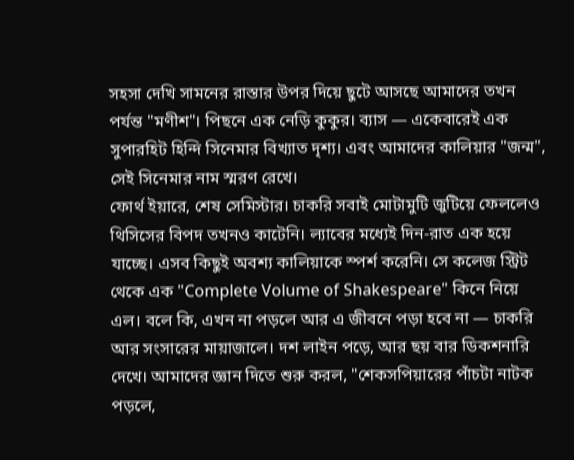সহসা দেখি সামনের রাস্তার উপর দিয়ে ছুটে আসছে আমাদের তখন পর্যন্ত "মণীশ"। পিছনে এক নেড়ি কুকুর। ব্যাস — একেবারেই এক সুপারহিট হিন্দি সিনেমার বিখ্যাত দৃশ্য। এবং আমাদের কালিয়ার "জন্ম", সেই সিনেমার নাম স্মরণ রেখে।
ফোর্থ ইয়ারে, শেষ সেমিস্টার। চাকরি সবাই মোটামুটি জুটিয়ে ফেললেও থিসিসের বিপদ তখনও কাটেনি। ল্যাবের মধ্যেই দিন-রাত এক হয়ে যাচ্ছে। এসব কিছুই অবশ্য কালিয়াকে স্পর্শ করেনি। সে কলেজ স্ট্রিট থেকে এক "Complete Volume of Shakespeare" কিনে নিয়ে এল। বলে কি, এখন না পড়লে আর এ জীবনে পড়া হবে না — চাকরি আর সংসারের মায়াজালে। দশ লাইন পড়ে, আর ছয় বার ডিকশনারি দেখে। আমাদের জ্ঞান দিতে শুরু করল, "শেকসপিয়ারের পাঁচটা নাটক পড়লে,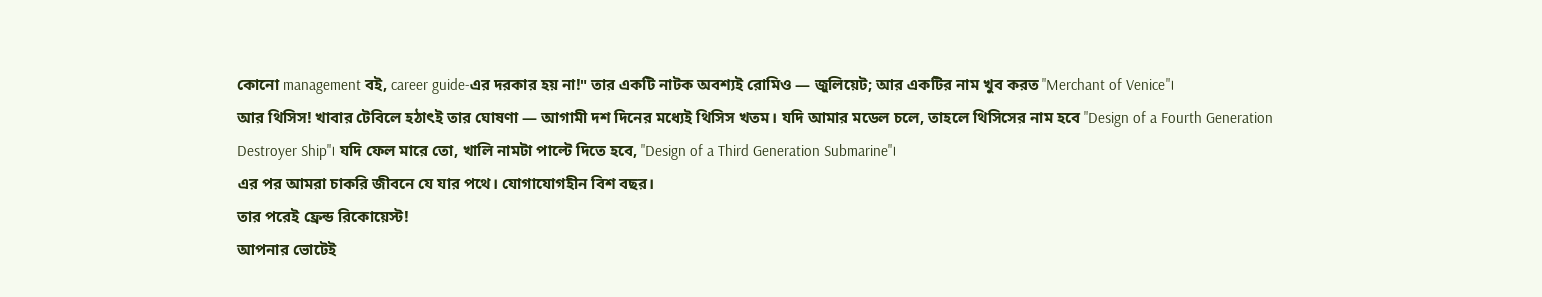কোনো management বই, career guide-এর দরকার হয় না!" তার একটি নাটক অবশ্যই রোমিও — জুলিয়েট; আর একটির নাম খুব করত "Merchant of Venice"।
আর থিসিস! খাবার টেবিলে হঠাৎই তার ঘোষণা — আগামী দশ দিনের মধ্যেই থিসিস খতম। যদি আমার মডেল চলে, তাহলে থিসিসের নাম হবে "Design of a Fourth Generation Destroyer Ship"। যদি ফেল মারে তো, খালি নামটা পাল্টে দিতে হবে, "Design of a Third Generation Submarine"।
এর পর আমরা চাকরি জীবনে যে যার পথে। যোগাযোগহীন বিশ বছর।
তার পরেই ফ্রেন্ড রিকোয়েস্ট!
আপনার ভোটেই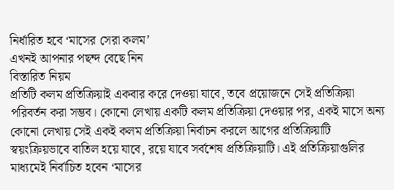নির্ধারিত হবে ‘মাসের সেরা কলম’
এখনই আপনার পছন্দ বেছে নিন
বিস্তারিত নিয়ম
প্রতিটি কলম প্রতিক্রিয়াই একবার করে দেওয়া যাবে, তবে প্রয়োজনে সেই প্রতিক্রিয়া পরিবর্তন করা সম্ভব। কোনো লেখায় একটি কলম প্রতিক্রিয়া দেওয়ার পর, একই মাসে অন্য কোনো লেখায় সেই একই কলম প্রতিক্রিয়া নির্বাচন করলে আগের প্রতিক্রিয়াটি স্বয়ংক্রিয়ভাবে বাতিল হয়ে যাবে, রয়ে যাবে সর্বশেষ প্রতিক্রিয়াটি। এই প্রতিক্রিয়াগুলির মাধ্যমেই নির্বাচিত হবেন ‘মাসের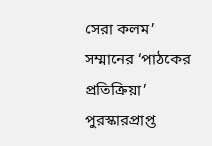সেরা কলম’ সম্মানের ‘পাঠকের প্রতিক্রিয়া’ পুরস্কারপ্রাপ্ত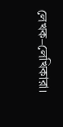লেখক–লেখিকারা।